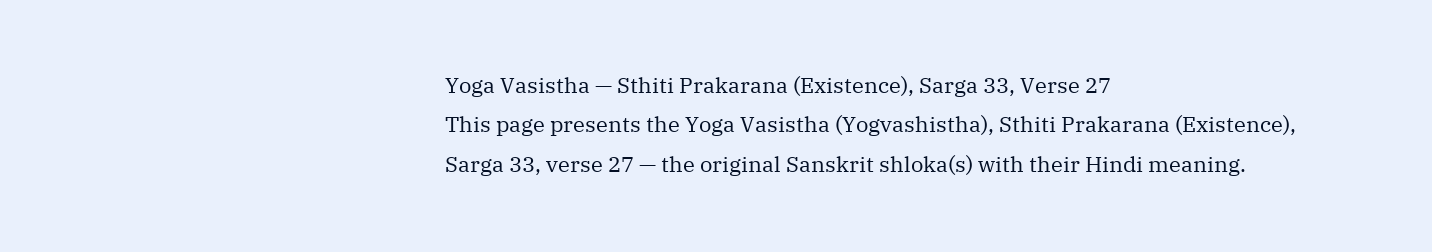Yoga Vasistha — Sthiti Prakarana (Existence), Sarga 33, Verse 27
This page presents the Yoga Vasistha (Yogvashistha), Sthiti Prakarana (Existence), Sarga 33, verse 27 — the original Sanskrit shloka(s) with their Hindi meaning.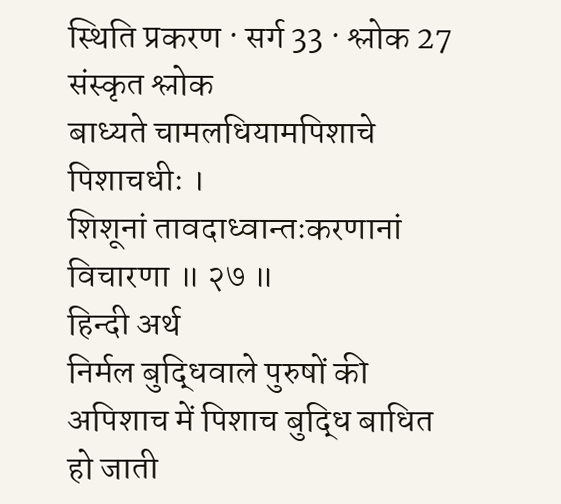स्थिति प्रकरण · सर्ग 33 · श्लोक 27
संस्कृत श्लोक
बाध्यते चामलधियामपिशाचे पिशाचधीः ।
शिशूनां तावदाध्वान्तःकरणानां विचारणा ॥ २७ ॥
हिन्दी अर्थ
निर्मल बुद्धिवाले पुरुषों की अपिशाच में पिशाच बुद्धि बाधित हो जाती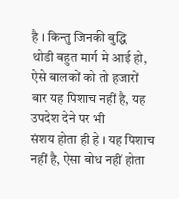है । किन्तु जिनकी बुद्धि
थोडी बहुत मार्ग मे आई हो, ऐसे बालकों को तो हजारों बार यह पिशाच नहीं है, यह उपदेश देने पर भी
संशय होता ही हे । यह पिशाच नहीं है, ऐसा बोध नहीं होता